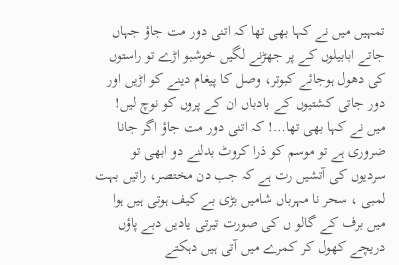تمہیں میں نے کہا بھی تھا کہ اتنی دور مت جاؤ جہاں جاتے ابابیلوں کے پر جھڑنے لگیں خوشبو اڑے تو راستوں کی دھول ہوجائے کبوتر، وصل کا پیغام دینے کو اڑیں اور دور جاتی کشتیوں کے بادباں ان کے پروں کو نوچ لیں! میں نے کہا بھی تھا…! کہ اتنی دور مت جاؤ اگر جانا ضروری ہے تو موسم کو ذرا کروٹ بدلنے دو ابھی تو سردیوں کی آتشیں رت ہے کہ جب دن مختصر، راتیں بہت لمبی ، سحر نا مہرباں شامیں بڑی بے کیف ہوتی ہیں ہوا میں برف کے گالو ں کی صورت تیرتی یادیں دبے پاؤں دریچے کھول کر کمرے میں آتی ہیں دہکتے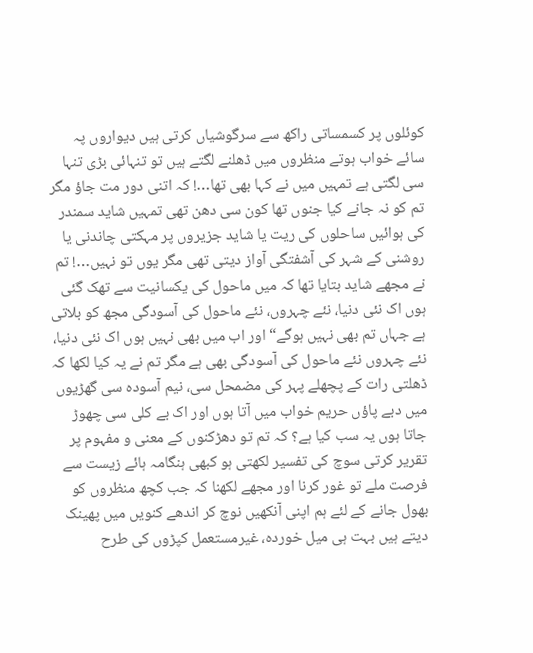کوئلوں پر کسمساتی راکھ سے سرگوشیاں کرتی ہیں دیواروں پہ سائے خواب ہوتے منظروں میں ڈھلنے لگتے ہیں تو تنہائی بڑی تنہا سی لگتی ہے تمہیں میں نے کہا بھی تھا…! کہ اتنی دور مت جاؤ مگر تم کو نہ جانے کیا جنوں تھا کون سی دھن تھی تمہیں شاید سمندر کی ہوائیں ساحلوں کی ریت یا شاید جزیروں پر مہکتی چاندنی یا روشنی کے شہر کی آشفتگی آواز دیتی تھی مگر یوں تو نہیں…! تم نے مجھے شاید بتایا تھا کہ میں ماحول کی یکسانیت سے تھک گئی ہوں اک نئی دنیا، نئے چہروں، نئے ماحول کی آسودگی مجھ کو بلاتی ہے جہاں تم بھی نہیں ہوگے“ اور اب میں بھی نہیں ہوں اک نئی دنیا، نئے چہروں نئے ماحول کی آسودگی بھی ہے مگر تم نے یہ کیا لکھا کہ ڈھلتی رات کے پچھلے پہر کی مضمحل سی، نیم آسودہ سی گھڑیوں میں دبے پاؤں حریم خواب میں آتا ہوں اور اک بے کلی سی چھوڑ جاتا ہوں یہ سب کیا ہے؟ کہ تم تو دھڑکنوں کے معنی و مفہوم پر تقریر کرتی سوچ کی تفسیر لکھتی ہو کبھی ہنگامہ ہائے زیست سے فرصت ملے تو غور کرنا اور مجھے لکھنا کہ جب کچھ منظروں کو بھول جانے کے لئے ہم اپنی آنکھیں نوچ کر اندھے کنویں میں پھینک دیتے ہیں بہت ہی میل خوردہ، غیرمستعمل کپڑوں کی طرح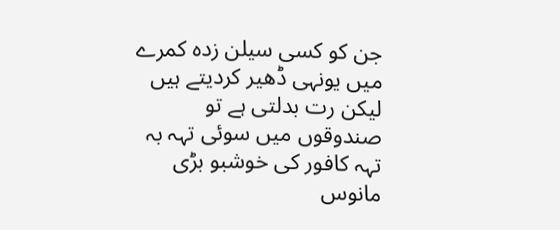جن کو کسی سیلن زدہ کمرے میں یونہی ڈھیر کردیتے ہیں لیکن رت بدلتی ہے تو صندوقوں میں سوئی تہہ بہ تہہ کافور کی خوشبو بڑی مانوس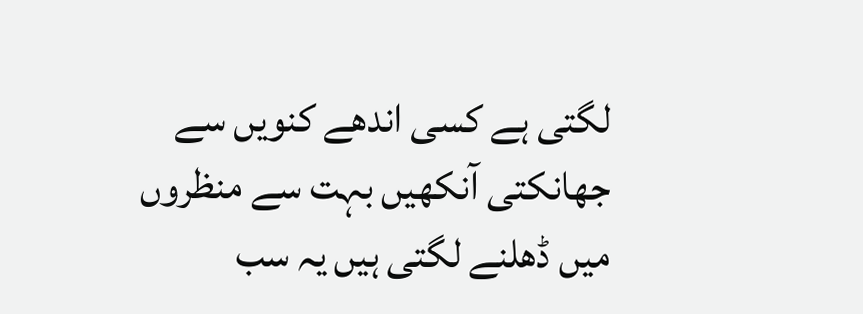لگتی ہے کسی اندھے کنویں سے جھانکتی آنکھیں بہت سے منظروں میں ڈھلنے لگتی ہیں یہ سب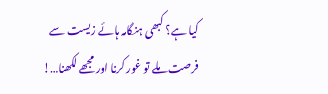کیا ہے؟ کبھی ہنگامہ ہائے زیست سے فرصت ملے تو غور کرنا اور مجھے لکھنا…!